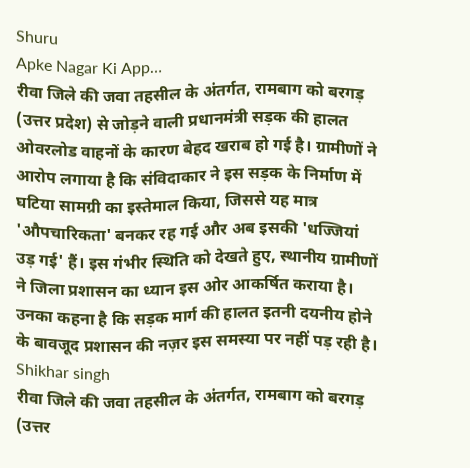Shuru
Apke Nagar Ki App…
रीवा जिले की जवा तहसील के अंतर्गत, रामबाग को बरगड़ (उत्तर प्रदेश) से जोड़ने वाली प्रधानमंत्री सड़क की हालत ओवरलोड वाहनों के कारण बेहद खराब हो गई है। ग्रामीणों ने आरोप लगाया है कि संविदाकार ने इस सड़क के निर्माण में घटिया सामग्री का इस्तेमाल किया, जिससे यह मात्र 'औपचारिकता' बनकर रह गई और अब इसकी 'धज्जियां उड़ गई' हैं। इस गंभीर स्थिति को देखते हुए, स्थानीय ग्रामीणों ने जिला प्रशासन का ध्यान इस ओर आकर्षित कराया है। उनका कहना है कि सड़क मार्ग की हालत इतनी दयनीय होने के बावजूद प्रशासन की नज़र इस समस्या पर नहीं पड़ रही है।
Shikhar singh
रीवा जिले की जवा तहसील के अंतर्गत, रामबाग को बरगड़ (उत्तर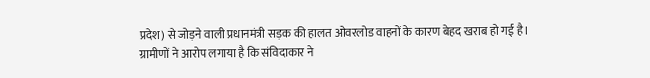प्रदेश) से जोड़ने वाली प्रधानमंत्री सड़क की हालत ओवरलोड वाहनों के कारण बेहद खराब हो गई है। ग्रामीणों ने आरोप लगाया है कि संविदाकार ने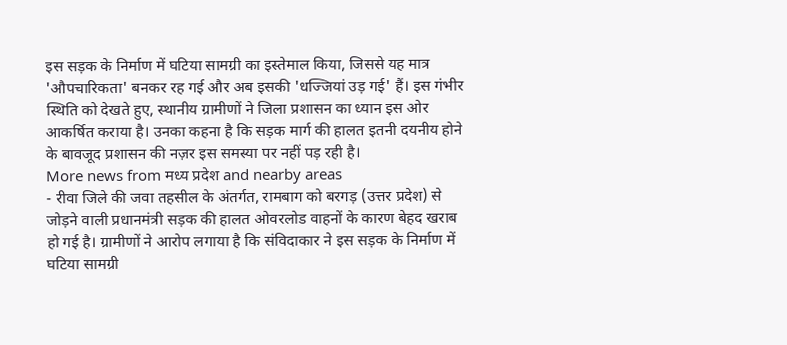इस सड़क के निर्माण में घटिया सामग्री का इस्तेमाल किया, जिससे यह मात्र 'औपचारिकता' बनकर रह गई और अब इसकी 'धज्जियां उड़ गई' हैं। इस गंभीर स्थिति को देखते हुए, स्थानीय ग्रामीणों ने जिला प्रशासन का ध्यान इस ओर आकर्षित कराया है। उनका कहना है कि सड़क मार्ग की हालत इतनी दयनीय होने के बावजूद प्रशासन की नज़र इस समस्या पर नहीं पड़ रही है।
More news from मध्य प्रदेश and nearby areas
- रीवा जिले की जवा तहसील के अंतर्गत, रामबाग को बरगड़ (उत्तर प्रदेश) से जोड़ने वाली प्रधानमंत्री सड़क की हालत ओवरलोड वाहनों के कारण बेहद खराब हो गई है। ग्रामीणों ने आरोप लगाया है कि संविदाकार ने इस सड़क के निर्माण में घटिया सामग्री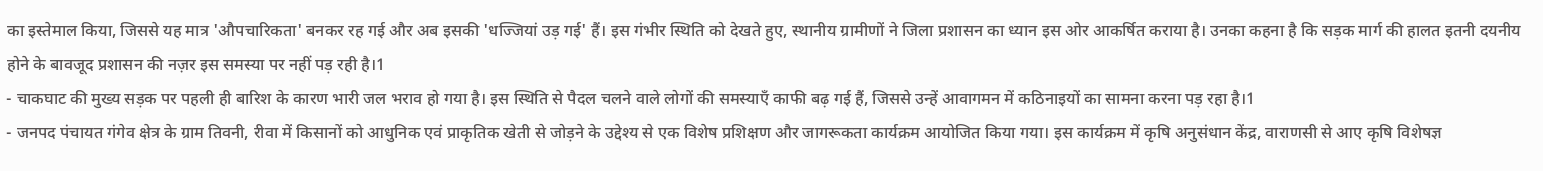का इस्तेमाल किया, जिससे यह मात्र 'औपचारिकता' बनकर रह गई और अब इसकी 'धज्जियां उड़ गई' हैं। इस गंभीर स्थिति को देखते हुए, स्थानीय ग्रामीणों ने जिला प्रशासन का ध्यान इस ओर आकर्षित कराया है। उनका कहना है कि सड़क मार्ग की हालत इतनी दयनीय होने के बावजूद प्रशासन की नज़र इस समस्या पर नहीं पड़ रही है।1
- चाकघाट की मुख्य सड़क पर पहली ही बारिश के कारण भारी जल भराव हो गया है। इस स्थिति से पैदल चलने वाले लोगों की समस्याएँ काफी बढ़ गई हैं, जिससे उन्हें आवागमन में कठिनाइयों का सामना करना पड़ रहा है।1
- जनपद पंचायत गंगेव क्षेत्र के ग्राम तिवनी, रीवा में किसानों को आधुनिक एवं प्राकृतिक खेती से जोड़ने के उद्देश्य से एक विशेष प्रशिक्षण और जागरूकता कार्यक्रम आयोजित किया गया। इस कार्यक्रम में कृषि अनुसंधान केंद्र, वाराणसी से आए कृषि विशेषज्ञ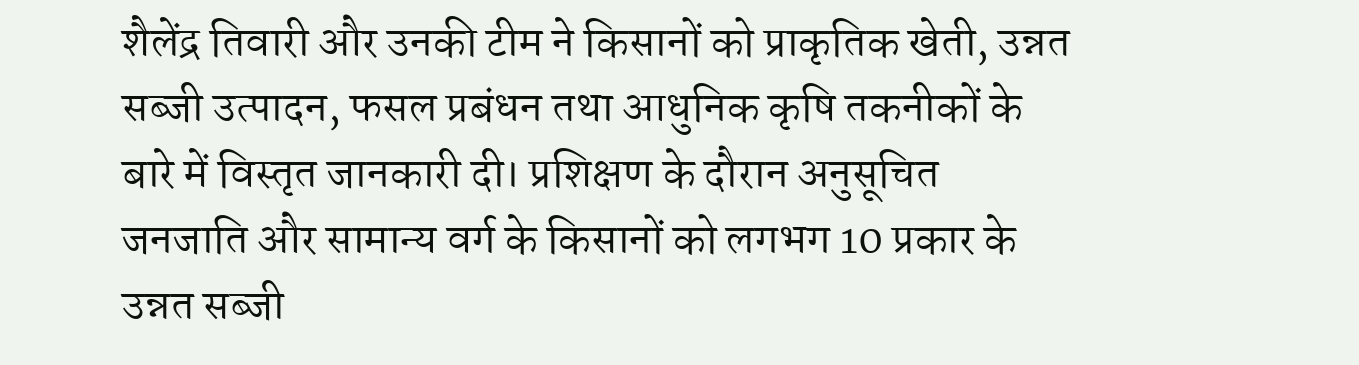शैलेंद्र तिवारी और उनकी टीम ने किसानों को प्राकृतिक खेती, उन्नत सब्जी उत्पादन, फसल प्रबंधन तथा आधुनिक कृषि तकनीकों के बारे में विस्तृत जानकारी दी। प्रशिक्षण के दौरान अनुसूचित जनजाति और सामान्य वर्ग के किसानों को लगभग 10 प्रकार के उन्नत सब्जी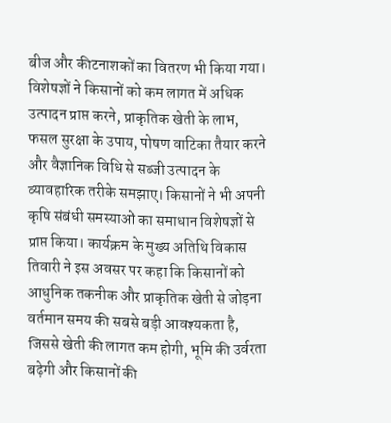बीज और कीटनाशकों का वितरण भी किया गया। विशेषज्ञों ने किसानों को कम लागत में अधिक उत्पादन प्राप्त करने, प्राकृतिक खेती के लाभ, फसल सुरक्षा के उपाय, पोषण वाटिका तैयार करने और वैज्ञानिक विधि से सब्जी उत्पादन के व्यावहारिक तरीके समझाए। किसानों ने भी अपनी कृषि संबंधी समस्याओं का समाधान विशेषज्ञों से प्राप्त किया। कार्यक्रम के मुख्य अतिथि विकास तिवारी ने इस अवसर पर कहा कि किसानों को आधुनिक तकनीक और प्राकृतिक खेती से जोड़ना वर्तमान समय की सबसे बड़ी आवश्यकता है, जिससे खेती की लागत कम होगी, भूमि की उर्वरता बढ़ेगी और किसानों की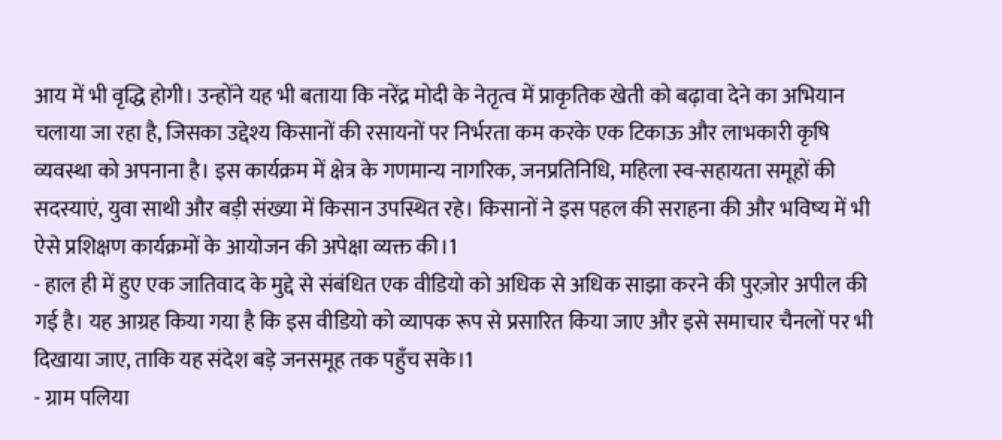आय में भी वृद्धि होगी। उन्होंने यह भी बताया कि नरेंद्र मोदी के नेतृत्व में प्राकृतिक खेती को बढ़ावा देने का अभियान चलाया जा रहा है, जिसका उद्देश्य किसानों की रसायनों पर निर्भरता कम करके एक टिकाऊ और लाभकारी कृषि व्यवस्था को अपनाना है। इस कार्यक्रम में क्षेत्र के गणमान्य नागरिक, जनप्रतिनिधि, महिला स्व-सहायता समूहों की सदस्याएं, युवा साथी और बड़ी संख्या में किसान उपस्थित रहे। किसानों ने इस पहल की सराहना की और भविष्य में भी ऐसे प्रशिक्षण कार्यक्रमों के आयोजन की अपेक्षा व्यक्त की।1
- हाल ही में हुए एक जातिवाद के मुद्दे से संबंधित एक वीडियो को अधिक से अधिक साझा करने की पुरज़ोर अपील की गई है। यह आग्रह किया गया है कि इस वीडियो को व्यापक रूप से प्रसारित किया जाए और इसे समाचार चैनलों पर भी दिखाया जाए, ताकि यह संदेश बड़े जनसमूह तक पहुँच सके।1
- ग्राम पलिया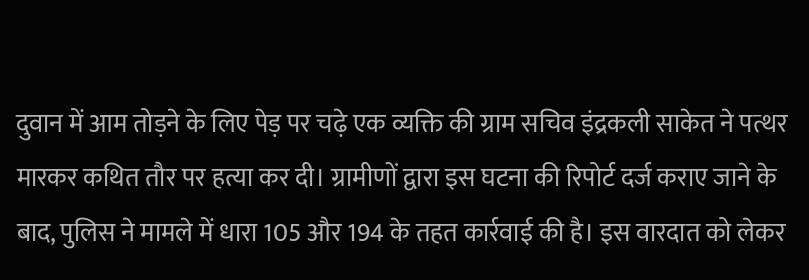दुवान में आम तोड़ने के लिए पेड़ पर चढ़े एक व्यक्ति की ग्राम सचिव इंद्रकली साकेत ने पत्थर मारकर कथित तौर पर हत्या कर दी। ग्रामीणों द्वारा इस घटना की रिपोर्ट दर्ज कराए जाने के बाद, पुलिस ने मामले में धारा 105 और 194 के तहत कार्रवाई की है। इस वारदात को लेकर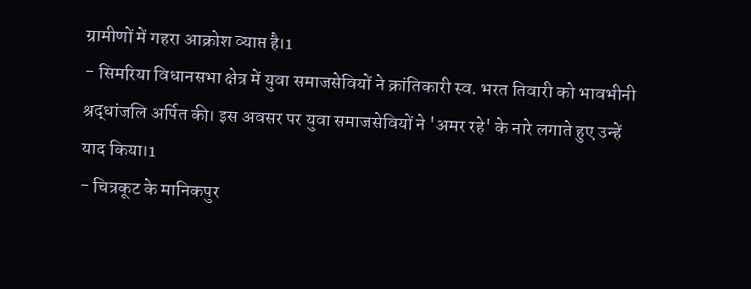ग्रामीणों में गहरा आक्रोश व्याप्त है।1
- सिमरिया विधानसभा क्षेत्र में युवा समाजसेवियों ने क्रांतिकारी स्व. भरत तिवारी को भावभीनी श्रद्धांजलि अर्पित की। इस अवसर पर युवा समाजसेवियों ने 'अमर रहे' के नारे लगाते हुए उन्हें याद किया।1
- चित्रकूट के मानिकपुर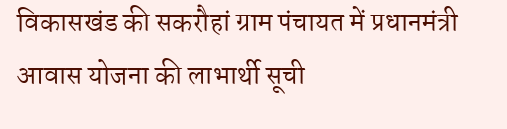विकासखंड की सकरौहां ग्राम पंचायत में प्रधानमंत्री आवास योजना की लाभार्थी सूची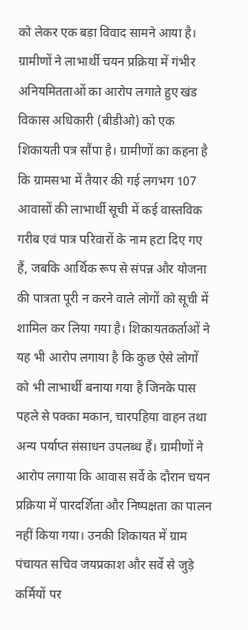को लेकर एक बड़ा विवाद सामने आया है। ग्रामीणों ने लाभार्थी चयन प्रक्रिया में गंभीर अनियमितताओं का आरोप लगाते हुए खंड विकास अधिकारी (बीडीओ) को एक शिकायती पत्र सौंपा है। ग्रामीणों का कहना है कि ग्रामसभा में तैयार की गई लगभग 107 आवासों की लाभार्थी सूची में कई वास्तविक गरीब एवं पात्र परिवारों के नाम हटा दिए गए हैं, जबकि आर्थिक रूप से संपन्न और योजना की पात्रता पूरी न करने वाले लोगों को सूची में शामिल कर लिया गया है। शिकायतकर्ताओं ने यह भी आरोप लगाया है कि कुछ ऐसे लोगों को भी लाभार्थी बनाया गया है जिनके पास पहले से पक्का मकान, चारपहिया वाहन तथा अन्य पर्याप्त संसाधन उपलब्ध हैं। ग्रामीणों ने आरोप लगाया कि आवास सर्वे के दौरान चयन प्रक्रिया में पारदर्शिता और निष्पक्षता का पालन नहीं किया गया। उनकी शिकायत में ग्राम पंचायत सचिव जयप्रकाश और सर्वे से जुड़े कर्मियों पर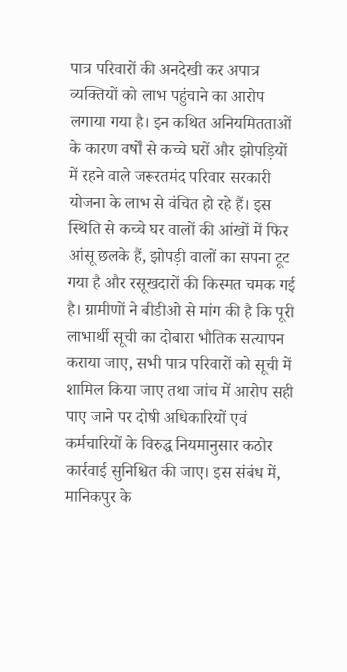पात्र परिवारों की अनदेखी कर अपात्र व्यक्तियों को लाभ पहुंचाने का आरोप लगाया गया है। इन कथित अनियमितताओं के कारण वर्षों से कच्चे घरों और झोपड़ियों में रहने वाले जरूरतमंद परिवार सरकारी योजना के लाभ से वंचित हो रहे हैं। इस स्थिति से कच्चे घर वालों की आंखों में फिर आंसू छलके हैं, झोपड़ी वालों का सपना टूट गया है और रसूखदारों की किस्मत चमक गई है। ग्रामीणों ने बीडीओ से मांग की है कि पूरी लाभार्थी सूची का दोबारा भौतिक सत्यापन कराया जाए, सभी पात्र परिवारों को सूची में शामिल किया जाए तथा जांच में आरोप सही पाए जाने पर दोषी अधिकारियों एवं कर्मचारियों के विरुद्ध नियमानुसार कठोर कार्रवाई सुनिश्चित की जाए। इस संबंध में, मानिकपुर के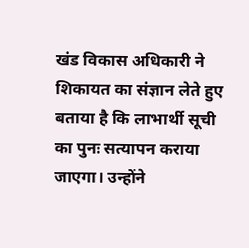खंड विकास अधिकारी ने शिकायत का संज्ञान लेते हुए बताया है कि लाभार्थी सूची का पुनः सत्यापन कराया जाएगा। उन्होंने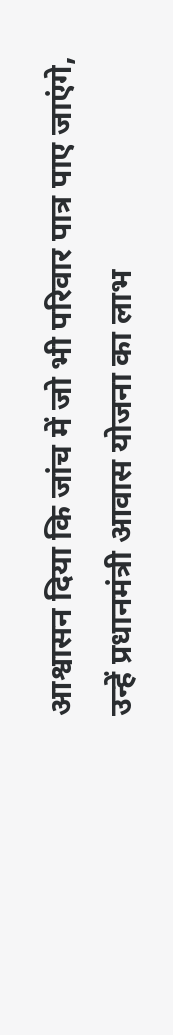आश्वासन दिया कि जांच में जो भी परिवार पात्र पाए जाएंगे, उन्हें प्रधानमंत्री आवास योजना का लाभ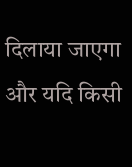दिलाया जाएगा और यदि किसी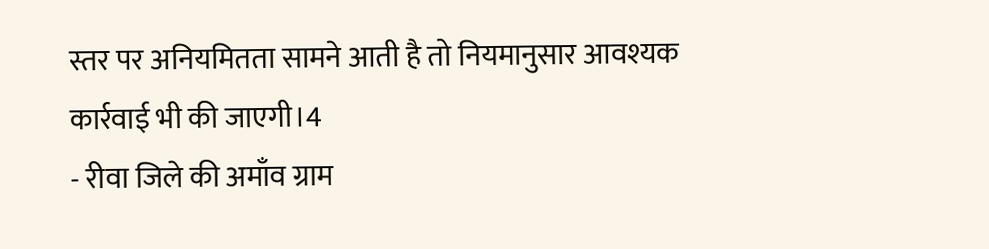स्तर पर अनियमितता सामने आती है तो नियमानुसार आवश्यक कार्रवाई भी की जाएगी।4
- रीवा जिले की अमाँव ग्राम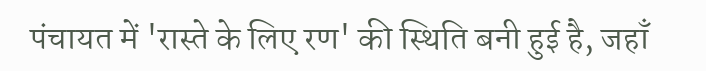पंचायत में 'रास्ते के लिए रण' की स्थिति बनी हुई है, जहाँ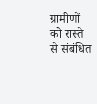ग्रामीणों को रास्ते से संबंधित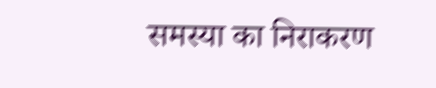समस्या का निराकरण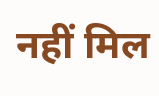नहीं मिल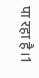पा रहा है।1